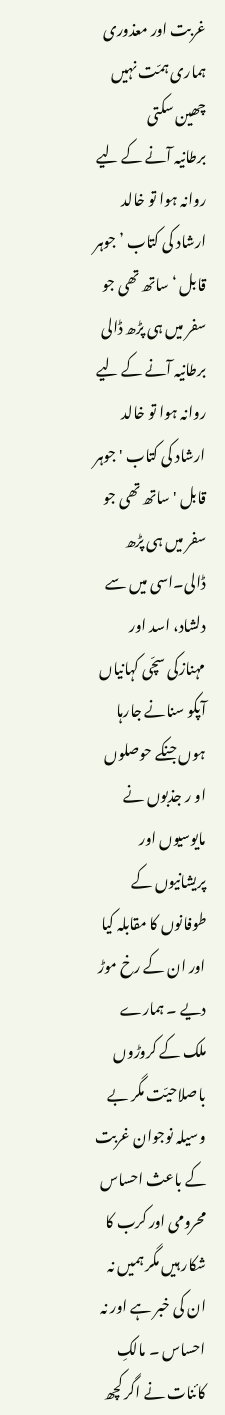غربت اور معذوری ہماری ہمّت نہیں چھین سکتی
برطانیہ آنے کے لیے روانہ ہوا تو خالد ارشاد کی کتاب ’جوہر قابل ‘ ساتھ تھی جو سفر میں ہی پڑھ ڈالی
برطانیہ آنے کے لیے روانہ ہوا تو خالد ارشاد کی کتاب 'جوہر قابل ' ساتھ تھی جو سفر میں ہی پڑھ ڈالی۔اسی میں سے دلشاد، اسد اور مہنازکی سچّی کہانیاں آپکو سنانے جارہا ہوں جنکے حوصلوں او ر جذبوں نے مایوسیوں اور پریشانیوں کے طوفانوں کا مقابلہ کیا اور ان کے رخ موڑ دیے ۔ ہمارے ملک کے کروڑوں باصلاحیّت مگر بے وسیلہ نوجوان غربت کے باعث احساس محرومی اور کرب کا شکار ہیں مگر ہمیں نہ ان کی خبر ہے اور نہ احساس ۔ مالکِ کائنات نے اگر کچھ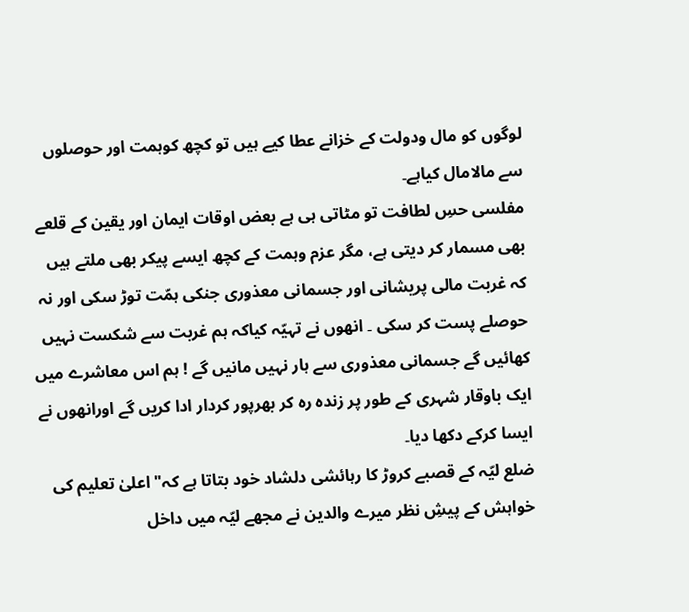لوگوں کو مال ودولت کے خزانے عطا کیے ہیں تو کچھ کوہمت اور حوصلوں سے مالامال کیاہے۔
مفلسی حسِ لطافت تو مٹاتی ہی ہے بعض اوقات ایمان اور یقین کے قلعے بھی مسمار کر دیتی ہے، مگر عزم وہمت کے کچھ ایسے پیکر بھی ملتے ہیں کہ غربت مالی پریشانی اور جسمانی معذوری جنکی ہمّت توڑ سکی اور نہ حوصلے پست کر سکی ۔ انھوں نے تہیّہ کیاکہ ہم غربت سے شکست نہیں کھائیں گے جسمانی معذوری سے ہار نہیں مانیں گے ! ہم اس معاشرے میں ایک باوقار شہری کے طور پر زندہ رہ کر بھرپور کردار ادا کریں گے اورانھوں نے ایسا کرکے دکھا دیا۔
ضلع لیّہ کے قصبے کروڑ کا رہائشی دلشاد خود بتاتا ہے کہ" اعلیٰ تعلیم کی خواہش کے پیشِ نظر میرے والدین نے مجھے لیّہ میں داخل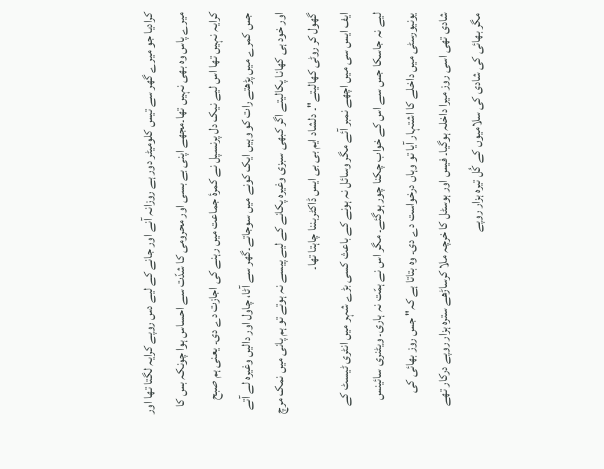کرادیا جو میرے گھر سے تیس کلومیٹر دور ہے روزانہ آنے اور جانے کے لیے دس روپے کرایہ لگتا تھا اور میرے پاس وہ بھی نہیں تھا۔مجھے اپنی بے بسی اور محرومی کا شدّت سے احساس ہوا چونکہ بس کا کرایہ نہیں تھا اس لیے نیک دل پرنسپل نے کمرۂ جماعت میں رہنے کی اجازت دے دی۔ یعنی ہم صبح جس کمرے میں پڑھتے رات کو وہیں ایک کونے میں سوجاتے۔گھر سے آٹا، چاول اور دالیں وغیرہ لے آتے اور خود ہی کھانا پکالیتے اگر کبھی سبزی وغیرہ پکانے کے لیے پیسے نہ ہوتے تو ہم پانی میں نمک مرچ گھول کر روٹی کھالیتے"۔ دلشاد ایم بی بی ایس ڈاکٹربننا چاہتا تھا۔
ایف ایس سی میں اچھے نمبر آئے مگر وسائل نہ ہونے کے باعث کسی بڑے شہر میں انٹری ٹیسٹ کے لیے نہ جاسکا جس سے اس کے خواب چکنا چور ہوگئے۔ مگر اس نے ہمّت نہ ہاری۔ ویٹنری سائینس یونیورسٹی میں داخلے کا اشتہار آیا تو وہاں درخواست دے دی۔ وہ بتاتا ہے کہ" جس روز بھائی کی شادی تھی اسی روز میرا داخلہ ہوگیا۔ فیس اور ہوسٹل کا خرچہ ملا کرساڑھے سترہ ہزار روپے درکار تھے مگر بھائی کی شادی کی سلامیوں کے کُل تیرہ ہزار روپے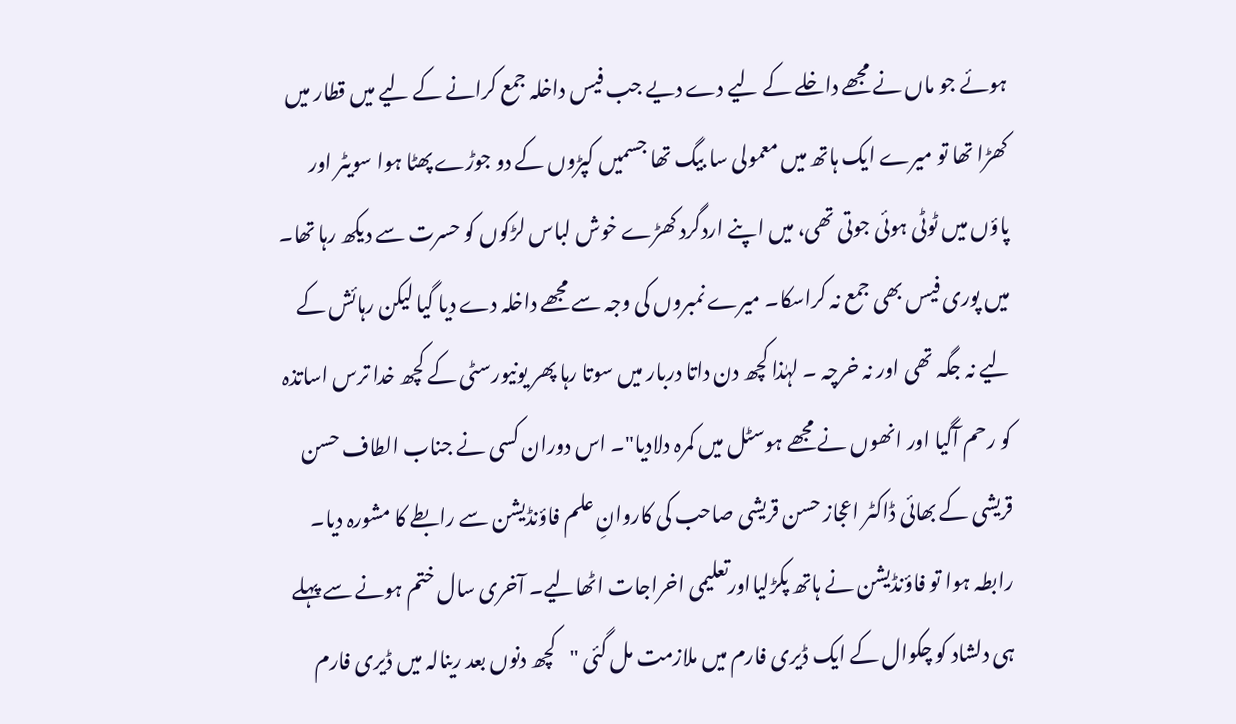ہوئے جو ماں نے مجھے داخلے کے لیے دے دیے جب فیس داخلہ جمع کرانے کے لیے میں قطار میں کھڑا تھا تو میرے ایک ہاتھ میں معمولی سا بیگ تھا جسمیں کپڑوں کے دو جوڑے پھٹا ہوا سویٹر اور پاؤں میں ٹوٹی ہوئی جوتی تھی، میں اپنے اردگرد کھڑے خوش لباس لڑکوں کو حسرت سے دیکھ رہا تھا۔
میں پوری فیس بھی جمع نہ کراسکا۔ میرے نمبروں کی وجہ سے مجھے داخلہ دے دیا گیا لیکن رہائش کے لیے نہ جگہ تھی اور نہ خرچہ ۔ لہٰذا کچھ دن داتا دربار میں سوتا رہا پھر یونیورسٹی کے کچھ خدا ترس اساتذہ کو رحم آگیا اور انھوں نے مجھے ہوسٹل میں کمرہ دلادیا"۔ اس دوران کسی نے جناب الطاف حسن قریشی کے بھائی ڈاکٹر اعجاز حسن قریشی صاحب کی کاروانِ علم فاؤنڈیشن سے رابطے کا مشورہ دیا۔
رابطہ ہوا تو فاؤنڈیشن نے ہاتھ پکڑلیااورتعلیمی اخراجات اٹھالیے۔ آخری سال ختم ہونے سے پہلے ہی دلشاد کو چکوال کے ایک ڈیری فارم میں ملازمت مل گئی "کچھ دنوں بعد رینالہ میں ڈیری فارم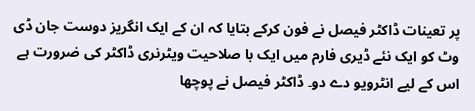پر تعینات ڈاکٹر فیصل نے فون کرکے بتایا کہ ان کے ایک انگریز دوست جان ڈی وٹ کو ایک نئے ڈیری فارم میں ایک با صلاحیت ویٹرنری ڈاکٹر کی ضرورت ہے اس کے لیے انٹرویو دے دو۔ ڈاکٹر فیصل نے پوچھا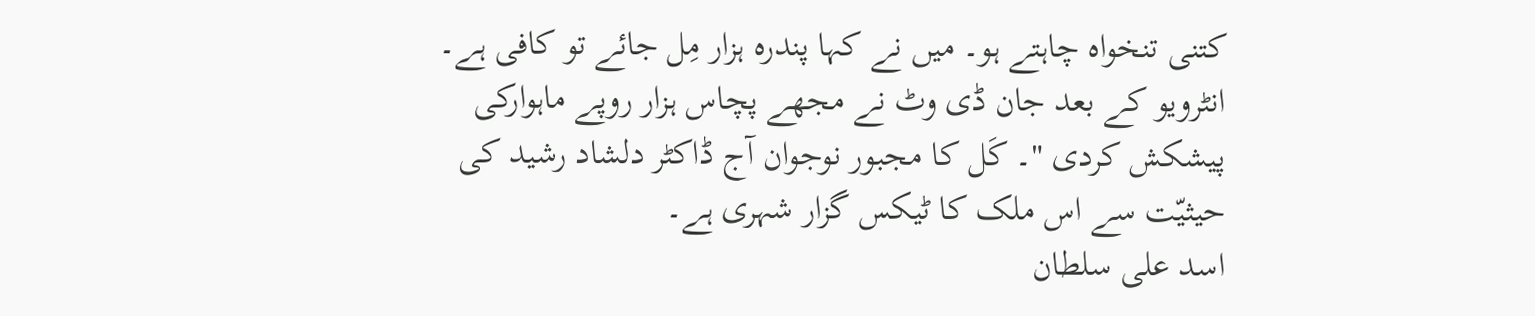کتنی تنخواہ چاہتے ہو۔ میں نے کہا پندرہ ہزار مِل جائے تو کافی ہے۔ انٹرویو کے بعد جان ڈی وٹ نے مجھے پچاس ہزار روپے ماہوارکی پیشکش کردی "۔ کَل کا مجبور نوجوان آج ڈاکٹر دلشاد رشید کی حیثیّت سے اس ملک کا ٹیکس گزار شہری ہے۔
اسد علی سلطان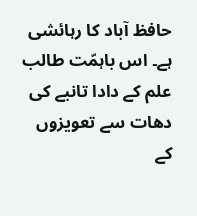حافظ آباد کا رہائشی ہے۔ اس باہمّت طالب علم کے دادا تانبے کی دھات سے تعویزوں کے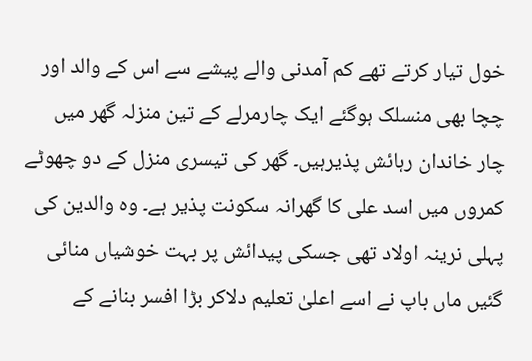خول تیار کرتے تھے کم آمدنی والے پیشے سے اس کے والد اور چچا بھی منسلک ہوگئے ایک چارمرلے کے تین منزلہ گھر میں چار خاندان رہائش پذیرہیں۔ گھر کی تیسری منزل کے دو چھوٹے کمروں میں اسد علی کا گھرانہ سکونت پذیر ہے۔ وہ والدین کی پہلی نرینہ اولاد تھی جسکی پیدائش پر بہت خوشیاں منائی گئیں ماں باپ نے اسے اعلیٰ تعلیم دلاکر بڑا افسر بنانے کے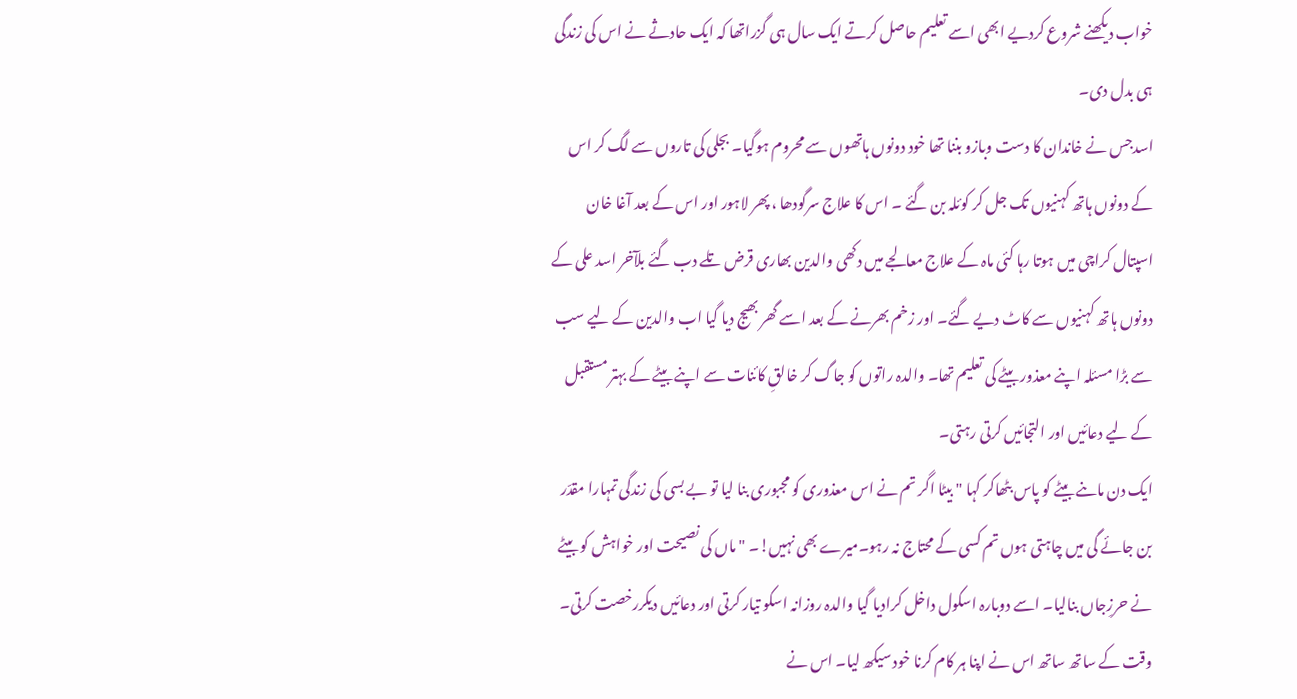خواب دیکھنے شروع کردیے ابھی اسے تعلیم حاصل کرتے ایک سال ہی گزراتھا کہ ایک حادثے نے اس کی زندگی ہی بدل دی۔
اسدجس نے خاندان کا دست وبازو بننا تھا خود دونوں ہاتھوں سے محروم ہوگیا۔ بجلی کی تاروں سے لگ کر اس کے دونوں ہاتھ کہنیوں تک جل کر کوئلہ بن گئے ۔ اس کا علاج سرگودھا ، پھر لاہور اور اس کے بعد آغا خان اسپتال کراچی میں ہوتا رہا کئی ماہ کے علاج معالجے میں دکھی والدین بھاری قرض تلے دب گئے بلآخر اسد علی کے دونوں ہاتھ کہنیوں سے کاٹ دیے گئے۔ اور زخم بھرنے کے بعد اسے گھر بھیج دیا گیا اب والدین کے لیے سب سے بڑا مسئلہ اپنے معذور بیٹے کی تعلیم تھا۔ والدہ راتوں کو جاگ کر خالقِ کائنات سے اپنے بیٹے کے بہتر مستقبل کے لیے دعائیں اور التجائیں کرتی رہتی۔
ایک دن ماںنے بیٹے کو پاس بٹھاکر کہا " بیٹا اگر تم نے اس معذوری کو مجبوری بنا لیا تو بے بسی کی زندگی تمہارا مقدّر بن جائے گی میں چاہتی ہوں تم کسی کے محتاج نہ رہو۔میرے بھی نہیں!۔ "ماں کی نصیحت اور خواہش کو بیٹے نے حرزِجاں بنالیا۔ اسے دوبارہ اسکول داخل کرادیا گیا والدہ روزانہ اسکو تیار کرتی اور دعائیں دیکررخصت کرتی۔ وقت کے ساتھ ساتھ اس نے اپنا ہر کام کرنا خود سیکھ لیا۔ اس نے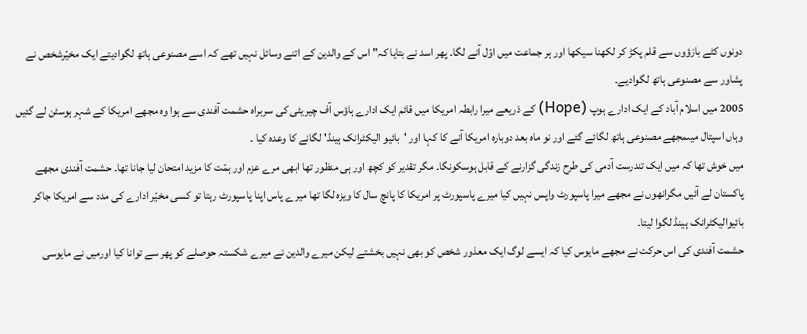دونوں کٹے بازؤوں سے قلم پکڑ کر لکھنا سیکھا اور ہر جماعت میں اوّل آنے لگا۔ پھر اسد نے بتایا کہ" اس کے والدین کے اتنے وسائل نہیں تھے کہ اسے مصنوعی ہاتھ لگوادیتے ایک مخیّرشخص نے پشاور سے مصنوعی ہاتھ لگوادیے۔
2005 میں اسلام آباد کے ایک ادارے ہوپ (Hope) کے ذریعے میرا رابطہ امریکا میں قائم ایک ادارے ہاؤس آف چیریٹی کی سربراہ حشمت آفندی سے ہوا وہ مجھے امریکا کے شہر ہوسٹن لے گئیں وہاں اسپتال میںمجھے مصنوعی ہاتھ لگائے گئے اور نو ماہ بعد دوبارہ امریکا آنے کا کہا اور 'بائیو الیکٹرانک ہینڈ' لگانے کا وعدہ کیا ۔
میں خوش تھا کہ میں ایک تندرست آدمی کی طرح زندگی گزارنے کے قابل ہوسکونگا۔ مگر تقدیر کو کچھ اور ہی منظور تھا ابھی مرے عزم اور ہمّت کا مزید امتحان لیا جانا تھا۔ حشمت آفندی مجھے پاکستان لے آئیں مگرانھوں نے مجھے میرا پاسپورٹ واپس نہیں کیا میرے پاسپورٹ پر امریکا کا پانچ سال کا ویزہ لگا تھا میرے پاس اپنا پاسپورٹ رہتا تو کسی مخیّر ادارے کی مدد سے امریکا جاکر بائیوالیکٹرانک ہینڈ لگوا لیتا۔
حشمت آفندی کی اس حرکت نے مجھے مایوس کیا کہ ایسے لوگ ایک معذور شخص کو بھی نہیں بخشتے لیکن میرے والدین نے میرے شکستہ حوصلے کو پھر سے توانا کیا اورمیں نے مایوسی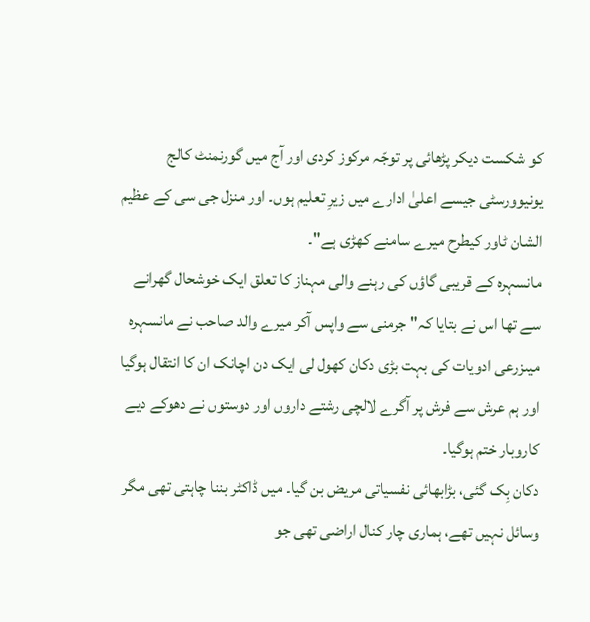کو شکست دیکر پڑھائی پر توجّہ مرکوز کردی اور آج میں گورنمنٹ کالج یونیوورسٹی جیسے اعلیٰ ادارے میں زیرِ تعلیم ہوں۔ اور منزل جی سی کے عظیم الشان ٹاور کیطرح میرے سامنے کھڑی ہے"۔
مانسہرہ کے قریبی گاؤں کی رہنے والی مہناز کا تعلق ایک خوشحال گھرانے سے تھا اس نے بتایا کہ" جرمنی سے واپس آکر میرے والد صاحب نے مانسہرہ میںزرعی ادویات کی بہت بڑی دکان کھول لی ایک دن اچانک ان کا انتقال ہوگیا اور ہم عرش سے فرش پر آگرے لالچی رشتے داروں اور دوستوں نے دھوکے دیے کاروبار ختم ہوگیا۔
دکان بِک گئی، بڑابھائی نفسیاتی مریض بن گیا۔ میں ڈاکٹر بننا چاہتی تھی مگر وسائل نہیں تھے، ہماری چار کنال اراضی تھی جو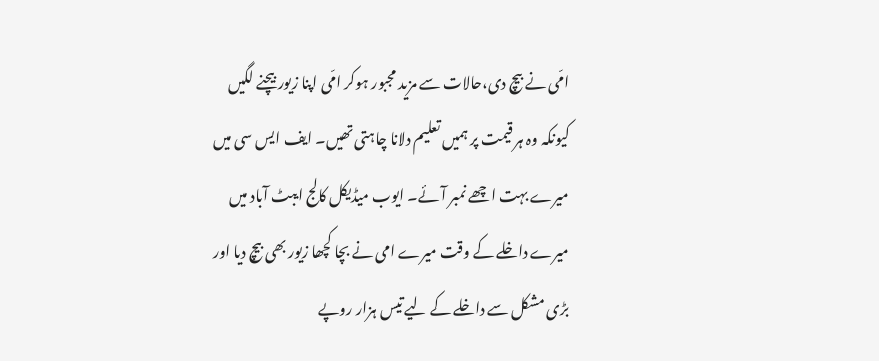امّی نے بیچ دی،حالات سے مزید مجبور ہوکر امّی اپنا زیور بیچنے لگیں کیونکہ وہ ہر قیمت پر ہمیں تعلیم دلانا چاہتی تھیں۔ ایف ایس سی میں میرے بہت اچھے نمبر آئے۔ ایوب میڈیکل کالج ایبٹ آباد میں میرے داخلے کے وقت میرے امی نے بچا کچھا زیور بھی بیچ دیا اور بڑی مشکل سے داخلے کے لیے تیس ہزار روپے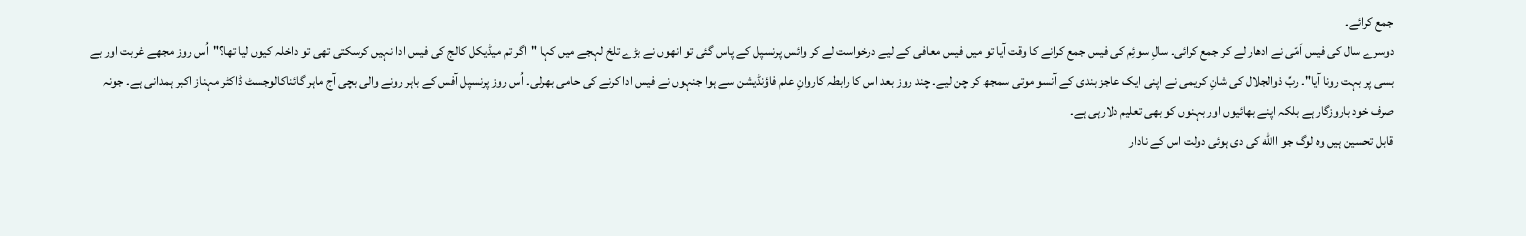جمع کرائے۔
دوسرے سال کی فیس اَمّی نے ادھار لے کر جمع کرائی۔ سالِ سوئِم کی فیس جمع کرانے کا وقت آیا تو میں فیس معافی کے لیے درخواست لے کر وائس پرنسپل کے پاس گئی تو انھوں نے بڑے تلخ لہجے میں کہا "اگر تم میڈیکل کالج کی فیس ادا نہیں کرسکتی تھی تو داخلہ کیوں لیا تھا؟"اُس روز مجھے غربت اور بے بسی پر بہت رونا آیا"۔ ربِّ ذوالجلال کی شانِ کریمی نے اپنی ایک عاجز بندی کے آنسو موتی سمجھ کر چن لیے۔ چند روز بعد اس کا رابطہ کاروانِ علم فاؤنڈیشن سے ہوا جنہوں نے فیس ادا کرنے کی حامی بھرلی۔ اُس روز پرنسپل آفس کے باہر رونے والی بچی آج ماہر گائناکالوجسٹ ڈاکٹر مہناز اکبر ہمدانی ہے۔ جونہ صرف خود باروزگار ہے بلکہ اپنے بھائیوں اور بہنوں کو بھی تعلیم دلارہی ہے۔
قابل تحسین ہیں وہ لوگ جو االله کی دی ہوئی دولت اس کے نادار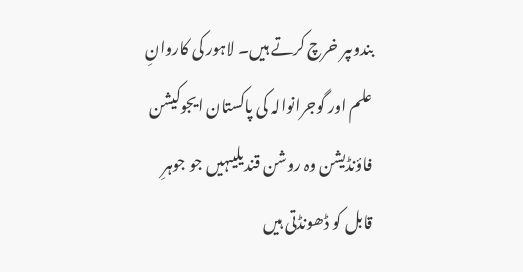بندوںپر خرچ کرتے ہیں۔ لاہور کی کاروانِ علم اور گوجرانوالہ کی پاکستان ایجوکیشن فاؤنڈیشن وہ روشن قندیلیںہیں جو جوہرِ قابل کو ڈھونڈتی ہیں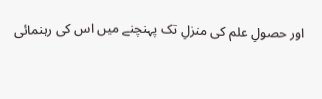اور حصولِ علم کی منزلِ تک پہنچنے میں اس کی رہنمائی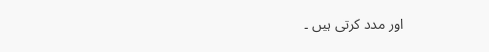اور مدد کرتی ہیں ۔